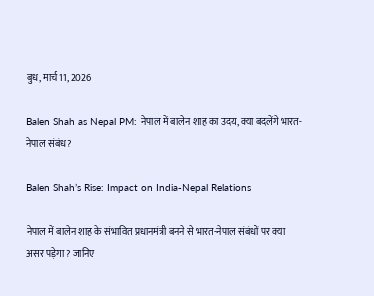बुध, मार्च 11, 2026

Balen Shah as Nepal PM: नेपाल में बालेन शाह का उदय, क्या बदलेंगे भारत-नेपाल संबंध?

Balen Shah’s Rise: Impact on India-Nepal Relations

नेपाल में बालेन शाह के संभावित प्रधानमंत्री बनने से भारत-नेपाल संबंधों पर क्या असर पड़ेगा? जानिए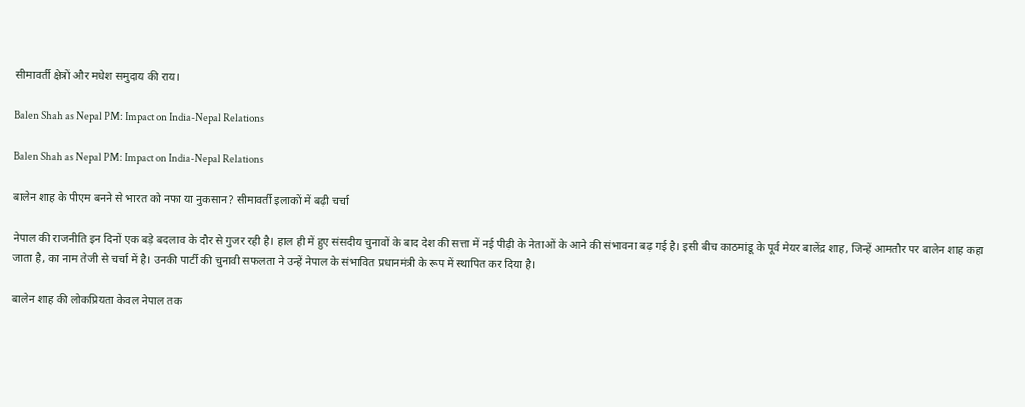सीमावर्ती क्षेत्रों और मधेश समुदाय की राय।

Balen Shah as Nepal PM: Impact on India-Nepal Relations

Balen Shah as Nepal PM: Impact on India-Nepal Relations

बालेन शाह के पीएम बनने से भारत को नफा या नुकसान? सीमावर्ती इलाकों में बढ़ी चर्चा

नेपाल की राजनीति इन दिनों एक बड़े बदलाव के दौर से गुजर रही है। हाल ही में हुए संसदीय चुनावों के बाद देश की सत्ता में नई पीढ़ी के नेताओं के आने की संभावना बढ़ गई है। इसी बीच काठमांडू के पूर्व मेयर बालेंद्र शाह, जिन्हें आमतौर पर बालेन शाह कहा जाता है, का नाम तेजी से चर्चा में है। उनकी पार्टी की चुनावी सफलता ने उन्हें नेपाल के संभावित प्रधानमंत्री के रूप में स्थापित कर दिया है।

बालेन शाह की लोकप्रियता केवल नेपाल तक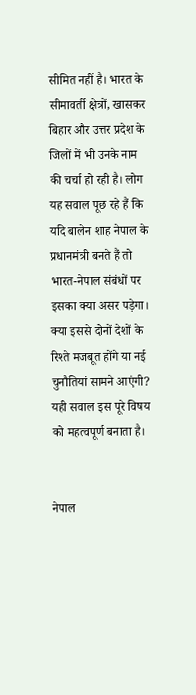सीमित नहीं है। भारत के सीमावर्ती क्षेत्रों, खासकर बिहार और उत्तर प्रदेश के जिलों में भी उनके नाम की चर्चा हो रही है। लोग यह सवाल पूछ रहे हैं कि यदि बालेन शाह नेपाल के प्रधानमंत्री बनते हैं तो भारत-नेपाल संबंधों पर इसका क्या असर पड़ेगा। क्या इससे दोनों देशों के रिश्ते मजबूत होंगे या नई चुनौतियां सामने आएंगी? यही सवाल इस पूरे विषय को महत्वपूर्ण बनाता है।


नेपाल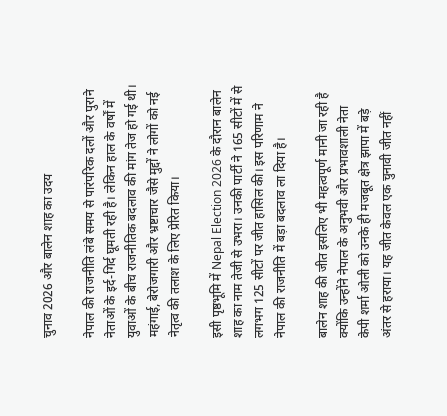चुनाव 2026 और बालेन शाह का उदय

नेपाल की राजनीति लंबे समय से पारंपरिक दलों और पुराने नेताओं के इर्द-गिर्द घूमती रही है। लेकिन हाल के वर्षों में युवाओं के बीच राजनीतिक बदलाव की मांग तेज हो गई थी। महंगाई, बेरोजगारी और भ्रष्टाचार जैसे मुद्दों ने लोगों को नई नेतृत्व की तलाश के लिए प्रेरित किया।

इसी पृष्ठभूमि में Nepal Election 2026 के दौरान बालेन शाह का नाम तेजी से उभरा। उनकी पार्टी ने 165 सीटों में से लगभग 125 सीटों पर जीत हासिल की। इस परिणाम ने नेपाल की राजनीति में बड़ा बदलाव ला दिया है।

बालेन शाह की जीत इसलिए भी महत्वपूर्ण मानी जा रही है क्योंकि उन्होंने नेपाल के अनुभवी और प्रभावशाली नेता केपी शर्मा ओली को उनके ही मजबूत क्षेत्र झापा में बड़े अंतर से हराया। यह जीत केवल एक चुनावी जीत नहीं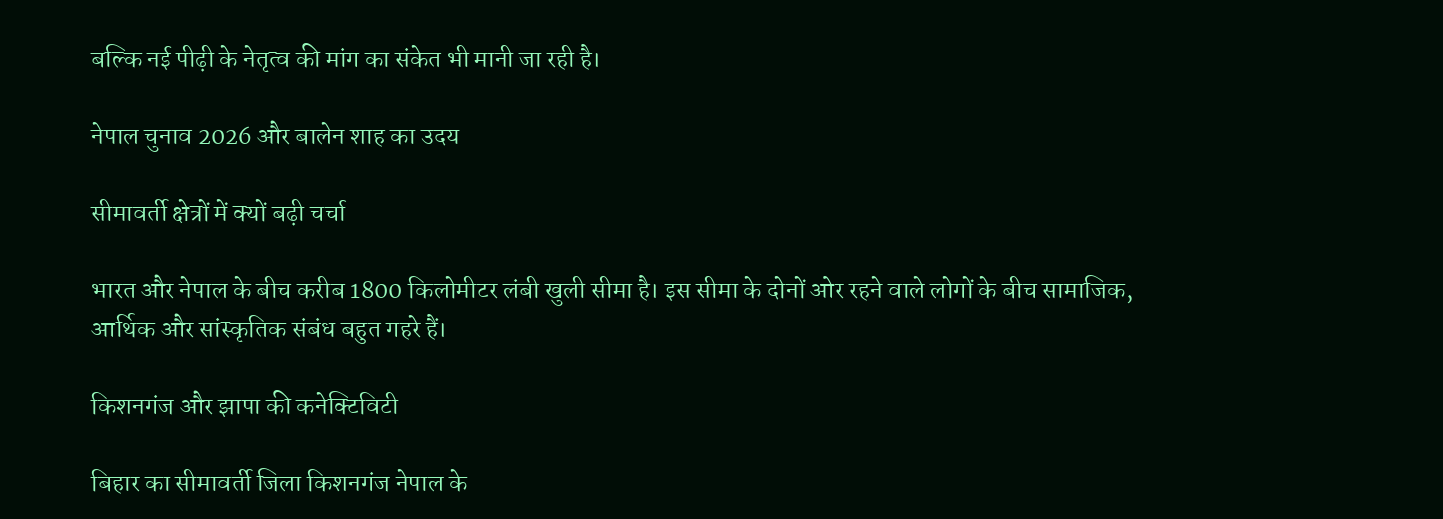बल्कि नई पीढ़ी के नेतृत्व की मांग का संकेत भी मानी जा रही है।

नेपाल चुनाव 2026 और बालेन शाह का उदय

सीमावर्ती क्षेत्रों में क्यों बढ़ी चर्चा

भारत और नेपाल के बीच करीब 1800 किलोमीटर लंबी खुली सीमा है। इस सीमा के दोनों ओर रहने वाले लोगों के बीच सामाजिक, आर्थिक और सांस्कृतिक संबंध बहुत गहरे हैं।

किशनगंज और झापा की कनेक्टिविटी

बिहार का सीमावर्ती जिला किशनगंज नेपाल के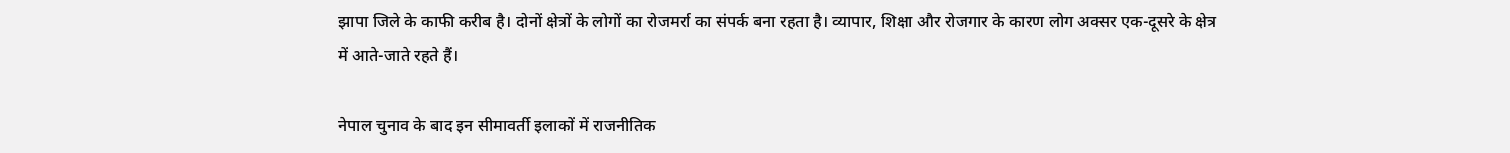झापा जिले के काफी करीब है। दोनों क्षेत्रों के लोगों का रोजमर्रा का संपर्क बना रहता है। व्यापार, शिक्षा और रोजगार के कारण लोग अक्सर एक-दूसरे के क्षेत्र में आते-जाते रहते हैं।

नेपाल चुनाव के बाद इन सीमावर्ती इलाकों में राजनीतिक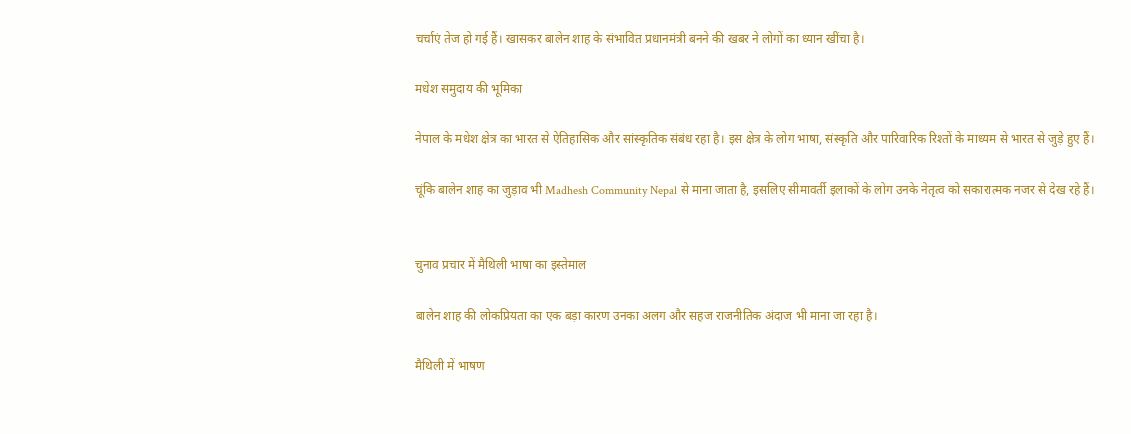चर्चाएं तेज हो गई हैं। खासकर बालेन शाह के संभावित प्रधानमंत्री बनने की खबर ने लोगों का ध्यान खींचा है।

मधेश समुदाय की भूमिका

नेपाल के मधेश क्षेत्र का भारत से ऐतिहासिक और सांस्कृतिक संबंध रहा है। इस क्षेत्र के लोग भाषा, संस्कृति और पारिवारिक रिश्तों के माध्यम से भारत से जुड़े हुए हैं।

चूंकि बालेन शाह का जुड़ाव भी Madhesh Community Nepal से माना जाता है, इसलिए सीमावर्ती इलाकों के लोग उनके नेतृत्व को सकारात्मक नजर से देख रहे हैं।


चुनाव प्रचार में मैथिली भाषा का इस्तेमाल

बालेन शाह की लोकप्रियता का एक बड़ा कारण उनका अलग और सहज राजनीतिक अंदाज भी माना जा रहा है।

मैथिली में भाषण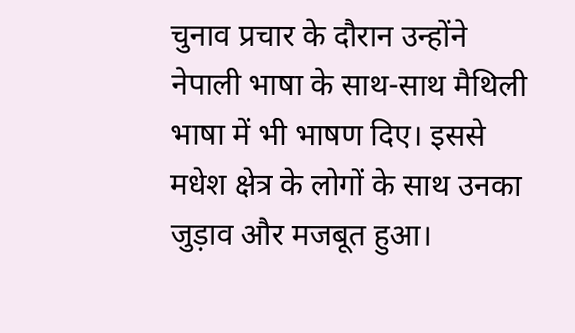चुनाव प्रचार के दौरान उन्होंने नेपाली भाषा के साथ-साथ मैथिली भाषा में भी भाषण दिए। इससे मधेश क्षेत्र के लोगों के साथ उनका जुड़ाव और मजबूत हुआ।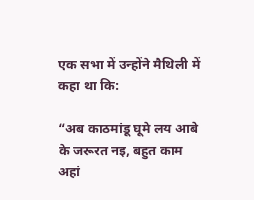एक सभा में उन्होंने मैथिली में कहा था कि:

“अब काठमांडू घूमे लय आबे के जरूरत नइ, बहुत काम अहां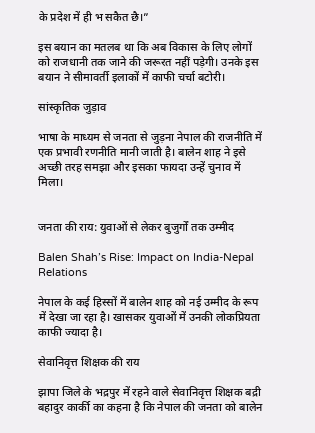के प्रदेश में ही भ सकैत छै।”

इस बयान का मतलब था कि अब विकास के लिए लोगों को राजधानी तक जाने की जरूरत नहीं पड़ेगी। उनके इस बयान ने सीमावर्ती इलाकों में काफी चर्चा बटोरी।

सांस्कृतिक जुड़ाव

भाषा के माध्यम से जनता से जुड़ना नेपाल की राजनीति में एक प्रभावी रणनीति मानी जाती है। बालेन शाह ने इसे अच्छी तरह समझा और इसका फायदा उन्हें चुनाव में मिला।


जनता की राय: युवाओं से लेकर बुजुर्गों तक उम्मीद

Balen Shah’s Rise: Impact on India-Nepal Relations

नेपाल के कई हिस्सों में बालेन शाह को नई उम्मीद के रूप में देखा जा रहा है। खासकर युवाओं में उनकी लोकप्रियता काफी ज्यादा है।

सेवानिवृत्त शिक्षक की राय

झापा जिले के भद्रपुर में रहने वाले सेवानिवृत्त शिक्षक बद्री बहादुर कार्की का कहना है कि नेपाल की जनता को बालेन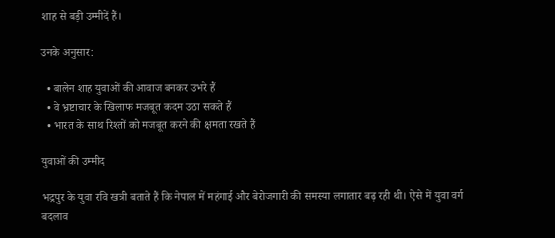शाह से बड़ी उम्मीदें हैं।

उनके अनुसार:

  • बालेन शाह युवाओं की आवाज बनकर उभरे हैं
  • वे भ्रष्टाचार के खिलाफ मजबूत कदम उठा सकते हैं
  • भारत के साथ रिश्तों को मजबूत करने की क्षमता रखते हैं

युवाओं की उम्मीद

भद्रपुर के युवा रवि खत्री बताते हैं कि नेपाल में महंगाई और बेरोजगारी की समस्या लगातार बढ़ रही थी। ऐसे में युवा वर्ग बदलाव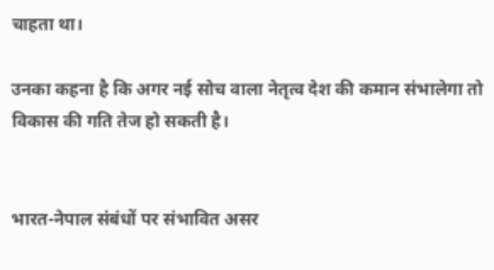चाहता था।

उनका कहना है कि अगर नई सोच वाला नेतृत्व देश की कमान संभालेगा तो विकास की गति तेज हो सकती है।


भारत-नेपाल संबंधों पर संभावित असर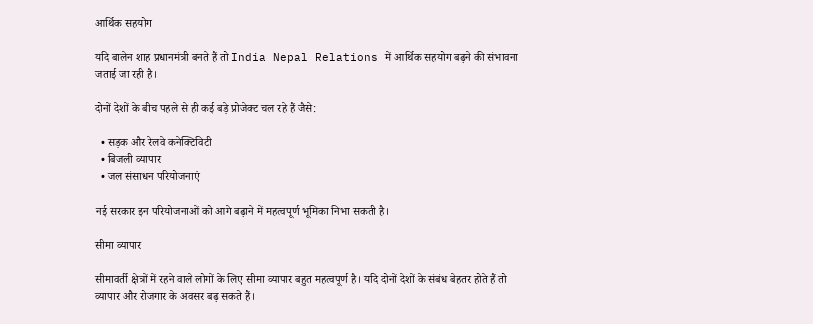आर्थिक सहयोग

यदि बालेन शाह प्रधानमंत्री बनते हैं तो India Nepal Relations में आर्थिक सहयोग बढ़ने की संभावना जताई जा रही है।

दोनों देशों के बीच पहले से ही कई बड़े प्रोजेक्ट चल रहे हैं जैसे:

  • सड़क और रेलवे कनेक्टिविटी
  • बिजली व्यापार
  • जल संसाधन परियोजनाएं

नई सरकार इन परियोजनाओं को आगे बढ़ाने में महत्वपूर्ण भूमिका निभा सकती है।

सीमा व्यापार

सीमावर्ती क्षेत्रों में रहने वाले लोगों के लिए सीमा व्यापार बहुत महत्वपूर्ण है। यदि दोनों देशों के संबंध बेहतर होते हैं तो व्यापार और रोजगार के अवसर बढ़ सकते हैं।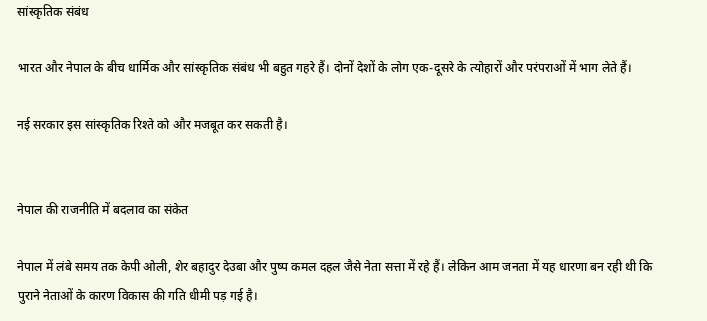सांस्कृतिक संबंध

भारत और नेपाल के बीच धार्मिक और सांस्कृतिक संबंध भी बहुत गहरे हैं। दोनों देशों के लोग एक-दूसरे के त्योहारों और परंपराओं में भाग लेते हैं।

नई सरकार इस सांस्कृतिक रिश्ते को और मजबूत कर सकती है।


नेपाल की राजनीति में बदलाव का संकेत

नेपाल में लंबे समय तक केपी ओली, शेर बहादुर देउबा और पुष्प कमल दहल जैसे नेता सत्ता में रहे हैं। लेकिन आम जनता में यह धारणा बन रही थी कि पुराने नेताओं के कारण विकास की गति धीमी पड़ गई है।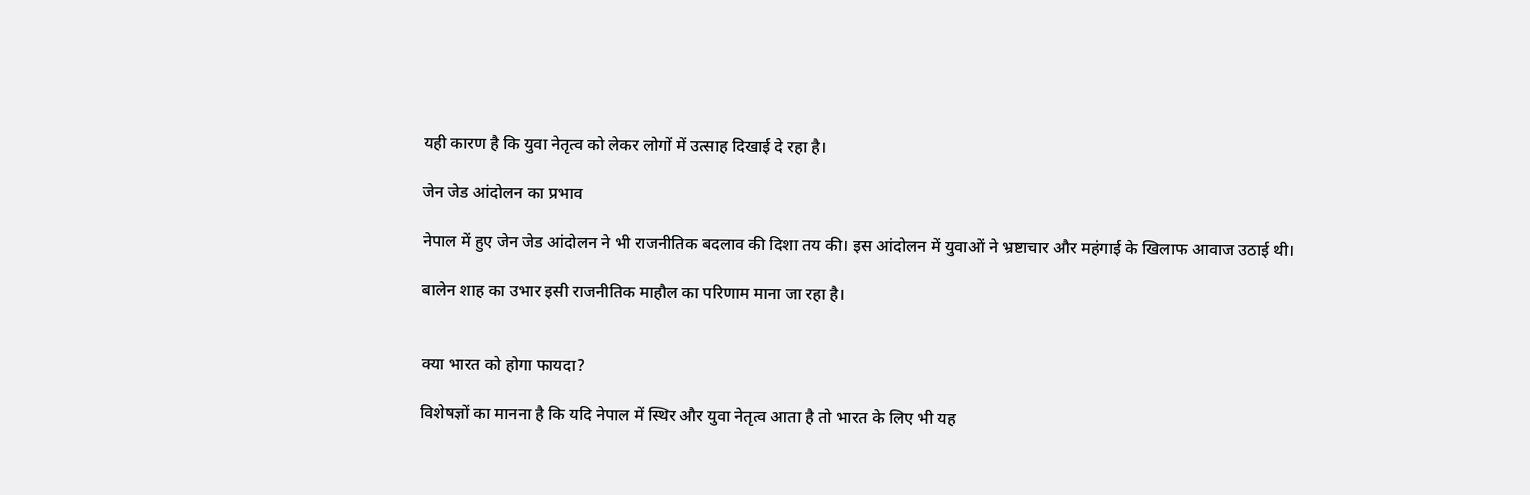यही कारण है कि युवा नेतृत्व को लेकर लोगों में उत्साह दिखाई दे रहा है।

जेन जेड आंदोलन का प्रभाव

नेपाल में हुए जेन जेड आंदोलन ने भी राजनीतिक बदलाव की दिशा तय की। इस आंदोलन में युवाओं ने भ्रष्टाचार और महंगाई के खिलाफ आवाज उठाई थी।

बालेन शाह का उभार इसी राजनीतिक माहौल का परिणाम माना जा रहा है।


क्या भारत को होगा फायदा?

विशेषज्ञों का मानना है कि यदि नेपाल में स्थिर और युवा नेतृत्व आता है तो भारत के लिए भी यह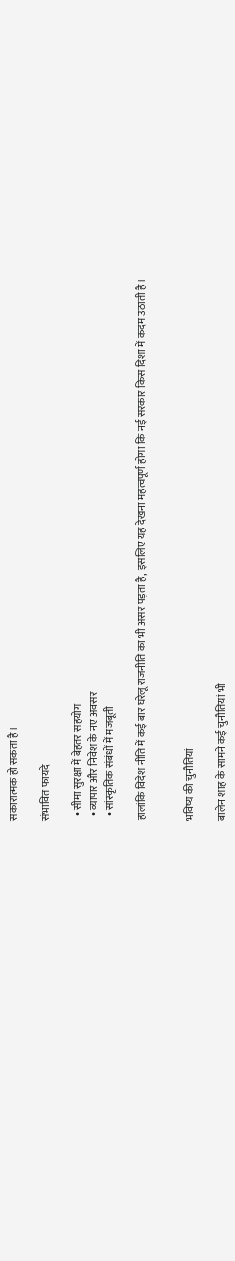सकारात्मक हो सकता है।

संभावित फायदे

  • सीमा सुरक्षा में बेहतर सहयोग
  • व्यापार और निवेश के नए अवसर
  • सांस्कृतिक संबंधों में मजबूती

हालांकि विदेश नीति में कई बार घरेलू राजनीति का भी असर पड़ता है, इसलिए यह देखना महत्वपूर्ण होगा कि नई सरकार किस दिशा में कदम उठाती है।


भविष्य की चुनौतियां

बालेन शाह के सामने कई चुनौतियां भी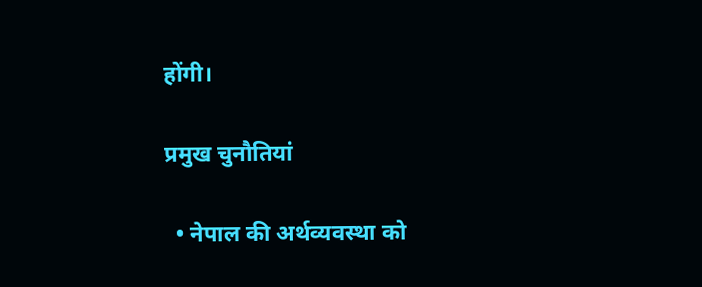होंगी।

प्रमुख चुनौतियां

  • नेपाल की अर्थव्यवस्था को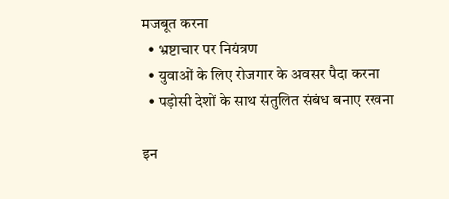मजबूत करना
  • भ्रष्टाचार पर नियंत्रण
  • युवाओं के लिए रोजगार के अवसर पैदा करना
  • पड़ोसी देशों के साथ संतुलित संबंध बनाए रखना

इन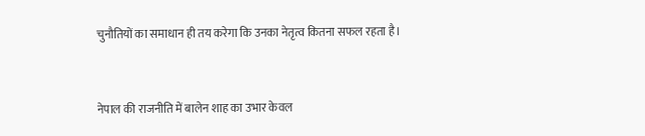चुनौतियों का समाधान ही तय करेगा कि उनका नेतृत्व कितना सफल रहता है।


नेपाल की राजनीति में बालेन शाह का उभार केवल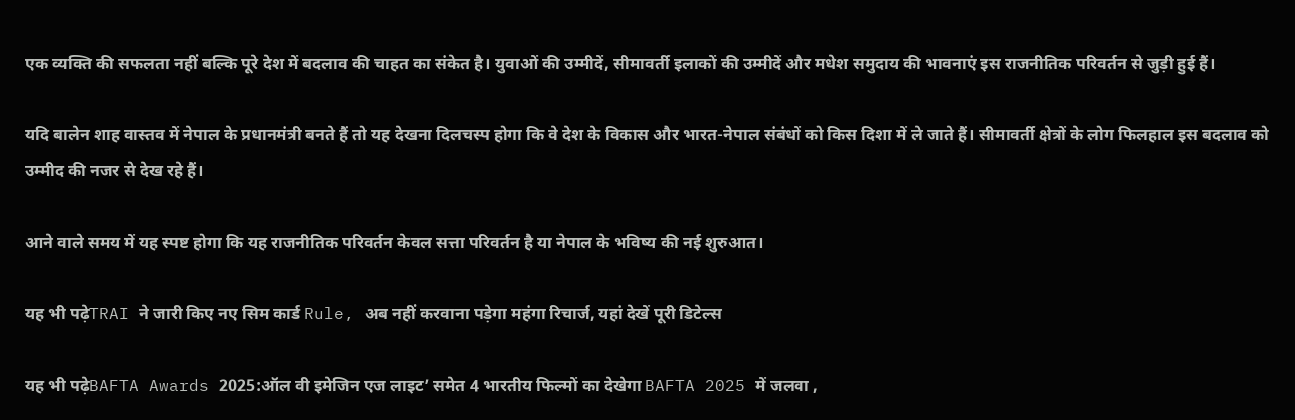एक व्यक्ति की सफलता नहीं बल्कि पूरे देश में बदलाव की चाहत का संकेत है। युवाओं की उम्मीदें, सीमावर्ती इलाकों की उम्मीदें और मधेश समुदाय की भावनाएं इस राजनीतिक परिवर्तन से जुड़ी हुई हैं।

यदि बालेन शाह वास्तव में नेपाल के प्रधानमंत्री बनते हैं तो यह देखना दिलचस्प होगा कि वे देश के विकास और भारत-नेपाल संबंधों को किस दिशा में ले जाते हैं। सीमावर्ती क्षेत्रों के लोग फिलहाल इस बदलाव को उम्मीद की नजर से देख रहे हैं।

आने वाले समय में यह स्पष्ट होगा कि यह राजनीतिक परिवर्तन केवल सत्ता परिवर्तन है या नेपाल के भविष्य की नई शुरुआत।

यह भी पढ़ेTRAI ने जारी किए नए सिम कार्ड Rule, अब नहीं करवाना पड़ेगा महंगा रिचार्ज, यहां देखें पूरी डिटेल्स

यह भी पढ़ेBAFTA Awards 2025:ऑल वी इमेजिन एज लाइट’ समेत 4 भारतीय फिल्मों का देखेगा BAFTA 2025 में जलवा ,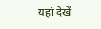यहां देखें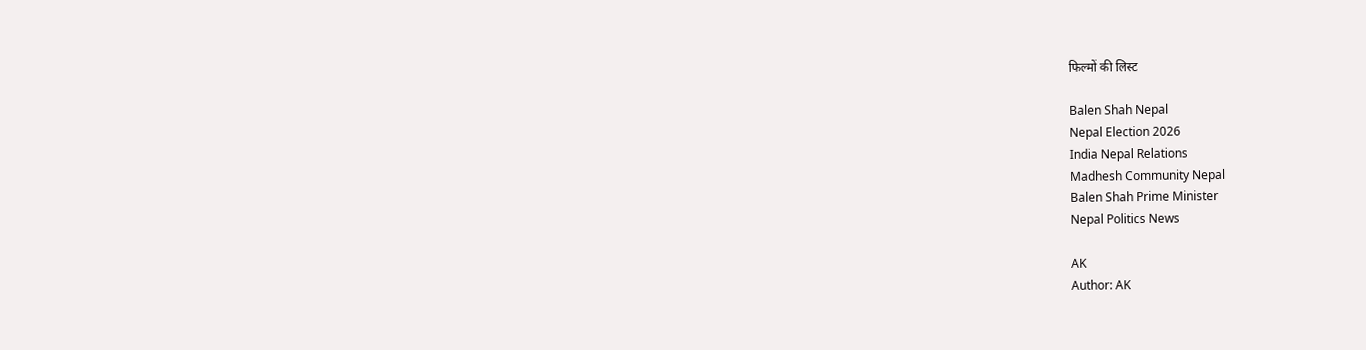फिल्मों की लिस्ट

Balen Shah Nepal
Nepal Election 2026
India Nepal Relations
Madhesh Community Nepal
Balen Shah Prime Minister
Nepal Politics News

AK
Author: AK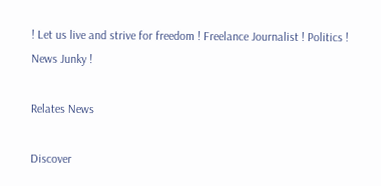! Let us live and strive for freedom ! Freelance Journalist ! Politics ! News Junky !

Relates News

Discover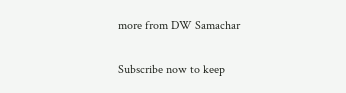more from DW Samachar

Subscribe now to keep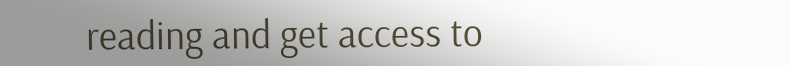reading and get access to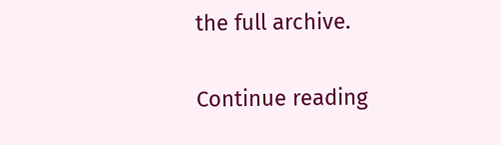the full archive.

Continue reading